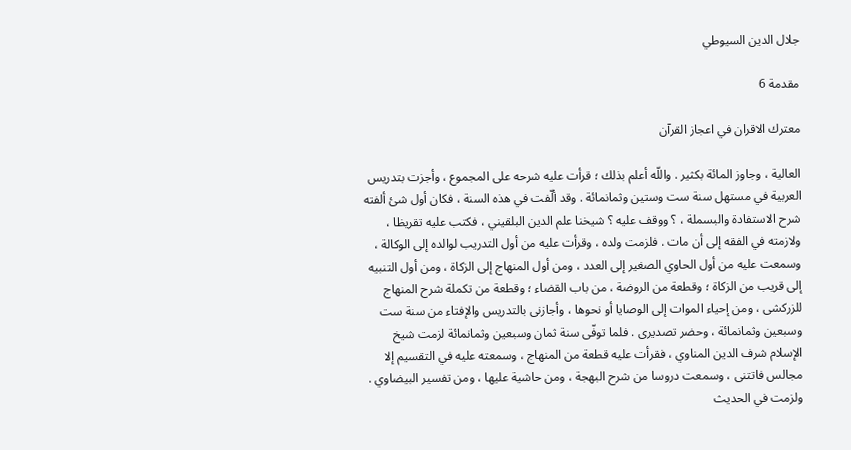جلال الدين السيوطي

مقدمة 6

معترك الاقران في اعجاز القرآن

العالية ، وجاوز المائة بكثير . واللّه أعلم بذلك ؛ قرأت عليه شرحه على المجموع ، وأجزت بتدريس العربية في مستهل سنة ست وستين وثمانمائة . وقد ألّفت في هذه السنة ، فكان أول شئ ألفته شرح الاستفادة والبسملة ، ؟ ووقف عليه ؟ شيخنا علم الدين البلقيني ، فكتب عليه تقريظا ، ولازمته في الفقه إلى أن مات . فلزمت ولده ، وقرأت عليه من أول التدريب لوالده إلى الوكالة ، وسمعت عليه من أول الحاوي الصغير إلى العدد ، ومن أول المنهاج إلى الزكاة ، ومن أول التنبيه إلى قريب من الزكاة ؛ وقطعة من الروضة ، من باب القضاء ؛ وقطعة من تكملة شرح المنهاج للزركشى ، ومن إحياء الموات إلى الوصايا أو نحوها ، وأجازنى بالتدريس والإفتاء من سنة ست وسبعين وثمانمائة ، وحضر تصديرى . فلما توفّى سنة ثمان وسبعين وثمانمائة لزمت شيخ الإسلام شرف الدين المناوي ، فقرأت عليه قطعة من المنهاج ، وسمعته عليه في التقسيم إلا مجالس فاتتنى ، وسمعت دروسا من شرح البهجة ، ومن حاشية عليها ، ومن تفسير البيضاوي . ولزمت في الحديث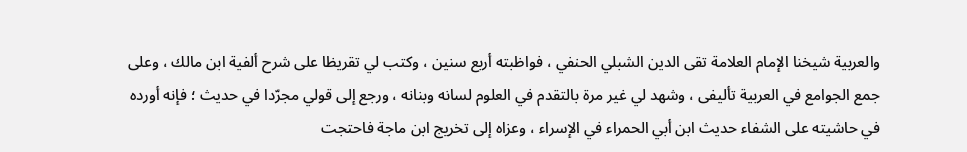والعربية شيخنا الإمام العلامة تقى الدين الشبلي الحنفي ، فواظبته أربع سنين ، وكتب لي تقريظا على شرح ألفية ابن مالك ، وعلى جمع الجوامع في العربية تأليفى ، وشهد لي غير مرة بالتقدم في العلوم لسانه وبنانه ، ورجع إلى قولي مجرّدا في حديث ؛ فإنه أورده في حاشيته على الشفاء حديث ابن أبي الحمراء في الإسراء ، وعزاه إلى تخريج ابن ماجة فاحتجت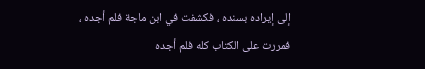إلى إيراده بسنده ، فكشفت في ابن ماجة فلم أجده ، فمررت على الكتاب كله فلم أجده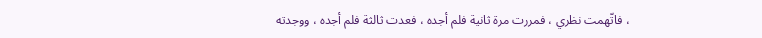، فاتّهمت نظري ، فمررت مرة ثانية فلم أجده ، فعدت ثالثة فلم أجده ، ووجدته